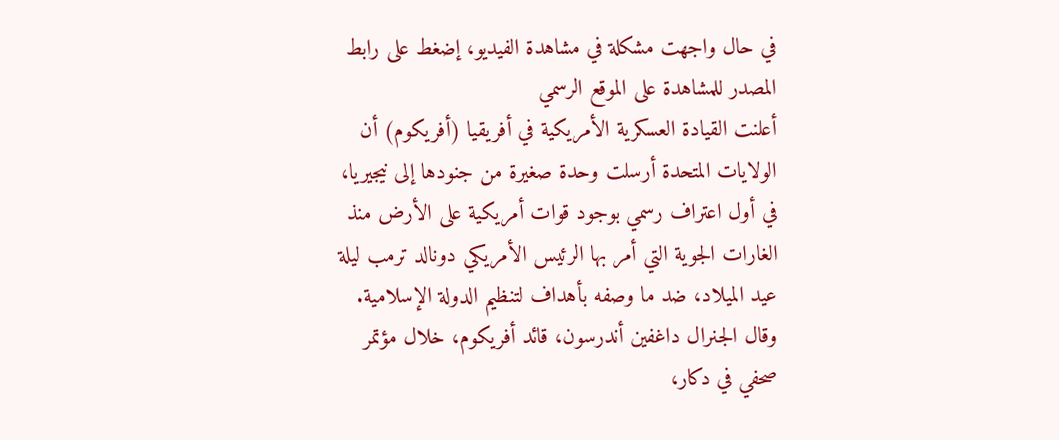في حال واجهت مشكلة في مشاهدة الفيديو، إضغط على رابط المصدر للمشاهدة على الموقع الرسمي
أعلنت القيادة العسكرية الأمريكية في أفريقيا (أفريكوم) أن الولايات المتحدة أرسلت وحدة صغيرة من جنودها إلى نيجيريا، في أول اعتراف رسمي بوجود قوات أمريكية على الأرض منذ الغارات الجوية التي أمر بها الرئيس الأمريكي دونالد ترمب ليلة عيد الميلاد، ضد ما وصفه بأهداف لتنظيم الدولة الإسلامية.
وقال الجنرال داغفين أندرسون، قائد أفريكوم، خلال مؤتمر صحفي في دكار،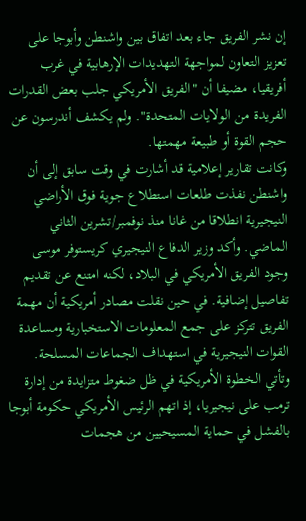إن نشر الفريق جاء بعد اتفاق بين واشنطن وأبوجا على تعزيز التعاون لمواجهة التهديدات الإرهابية في غرب أفريقيا، مضيفا أن "الفريق الأمريكي جلب بعض القدرات الفريدة من الولايات المتحدة". ولم يكشف أندرسون عن حجم القوة أو طبيعة مهمتها.
وكانت تقارير إعلامية قد أشارت في وقت سابق إلى أن واشنطن نفذت طلعات استطلاع جوية فوق الأراضي النيجيرية انطلاقا من غانا منذ نوفمبر/تشرين الثاني الماضي. وأكد وزير الدفاع النيجيري كريستوفر موسى وجود الفريق الأمريكي في البلاد، لكنه امتنع عن تقديم تفاصيل إضافية. في حين نقلت مصادر أمريكية أن مهمة الفريق تتركز على جمع المعلومات الاستخبارية ومساعدة القوات النيجيرية في استهداف الجماعات المسلحة.
وتأتي الخطوة الأمريكية في ظل ضغوط متزايدة من إدارة ترمب على نيجيريا، إذ اتهم الرئيس الأمريكي حكومة أبوجا بالفشل في حماية المسيحيين من هجمات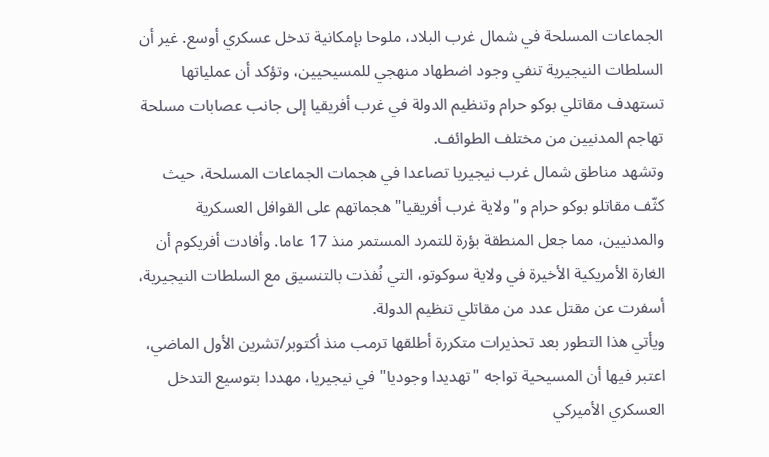الجماعات المسلحة في شمال غرب البلاد، ملوحا بإمكانية تدخل عسكري أوسع. غير أن السلطات النيجيرية تنفي وجود اضطهاد منهجي للمسيحيين، وتؤكد أن عملياتها تستهدف مقاتلي بوكو حرام وتنظيم الدولة في غرب أفريقيا إلى جانب عصابات مسلحة تهاجم المدنيين من مختلف الطوائف.
وتشهد مناطق شمال غرب نيجيريا تصاعدا في هجمات الجماعات المسلحة، حيث كثّف مقاتلو بوكو حرام و"ولاية غرب أفريقيا" هجماتهم على القوافل العسكرية والمدنيين، مما جعل المنطقة بؤرة للتمرد المستمر منذ 17 عاما. وأفادت أفريكوم أن الغارة الأمريكية الأخيرة في ولاية سوكوتو، التي نُفذت بالتنسيق مع السلطات النيجيرية، أسفرت عن مقتل عدد من مقاتلي تنظيم الدولة.
ويأتي هذا التطور بعد تحذيرات متكررة أطلقها ترمب منذ أكتوبر/تشرين الأول الماضي، اعتبر فيها أن المسيحية تواجه "تهديدا وجوديا" في نيجيريا، مهددا بتوسيع التدخل العسكري الأميركي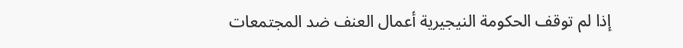إذا لم توقف الحكومة النيجيرية أعمال العنف ضد المجتمعات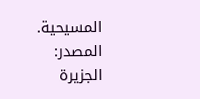المسيحية.
المصدر:
الجزيرة